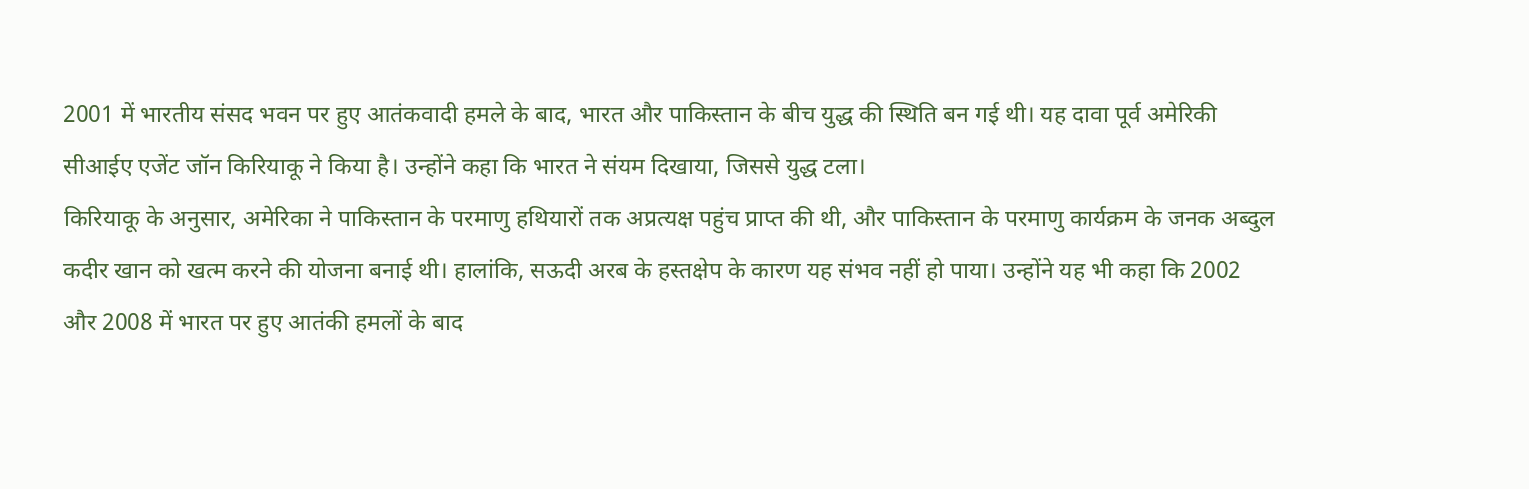2001 में भारतीय संसद भवन पर हुए आतंकवादी हमले के बाद, भारत और पाकिस्तान के बीच युद्ध की स्थिति बन गई थी। यह दावा पूर्व अमेरिकी सीआईए एजेंट जॉन किरियाकू ने किया है। उन्होंने कहा कि भारत ने संयम दिखाया, जिससे युद्ध टला।
किरियाकू के अनुसार, अमेरिका ने पाकिस्तान के परमाणु हथियारों तक अप्रत्यक्ष पहुंच प्राप्त की थी, और पाकिस्तान के परमाणु कार्यक्रम के जनक अब्दुल कदीर खान को खत्म करने की योजना बनाई थी। हालांकि, सऊदी अरब के हस्तक्षेप के कारण यह संभव नहीं हो पाया। उन्होंने यह भी कहा कि 2002 और 2008 में भारत पर हुए आतंकी हमलों के बाद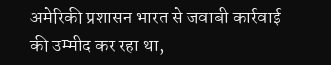अमेरिकी प्रशासन भारत से जवाबी कार्रवाई की उम्मीद कर रहा था,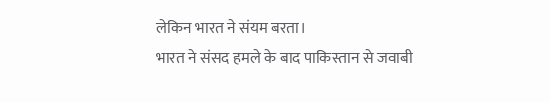लेकिन भारत ने संयम बरता।
भारत ने संसद हमले के बाद पाकिस्तान से जवाबी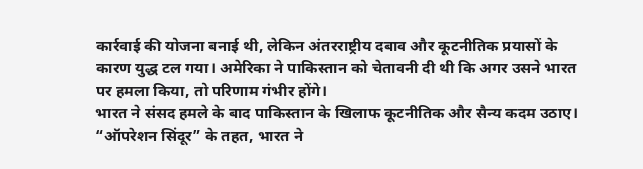कार्रवाई की योजना बनाई थी, लेकिन अंतरराष्ट्रीय दबाव और कूटनीतिक प्रयासों के कारण युद्ध टल गया। अमेरिका ने पाकिस्तान को चेतावनी दी थी कि अगर उसने भारत पर हमला किया, तो परिणाम गंभीर होंगे।
भारत ने संसद हमले के बाद पाकिस्तान के खिलाफ कूटनीतिक और सैन्य कदम उठाए। “ऑपरेशन सिंदूर” के तहत, भारत ने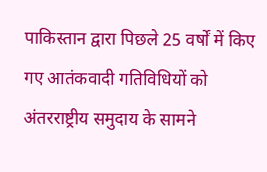पाकिस्तान द्वारा पिछले 25 वर्षों में किए गए आतंकवादी गतिविधियों को अंतरराष्ट्रीय समुदाय के सामने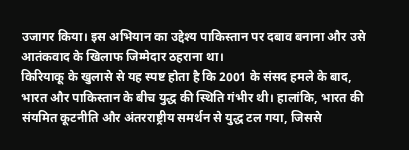उजागर किया। इस अभियान का उद्देश्य पाकिस्तान पर दबाव बनाना और उसे आतंकवाद के खिलाफ जिम्मेदार ठहराना था।
किरियाकू के खुलासे से यह स्पष्ट होता है कि 2001 के संसद हमले के बाद, भारत और पाकिस्तान के बीच युद्ध की स्थिति गंभीर थी। हालांकि, भारत की संयमित कूटनीति और अंतरराष्ट्रीय समर्थन से युद्ध टल गया, जिससे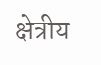क्षेत्रीय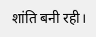शांति बनी रही।